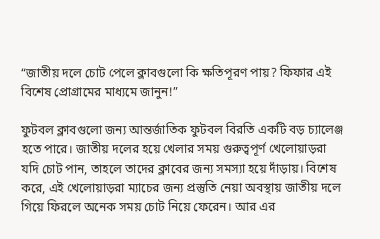“জাতীয় দলে চোট পেলে ক্লাবগুলো কি ক্ষতিপূরণ পায়? ফিফার এই বিশেষ প্রোগ্রামের মাধ্যমে জানুন!”

ফুটবল ক্লাবগুলো জন্য আন্তর্জাতিক ফুটবল বিরতি একটি বড় চ্যালেঞ্জ হতে পারে। জাতীয় দলের হয়ে খেলার সময় গুরুত্বপূর্ণ খেলোয়াড়রা যদি চোট পান, তাহলে তাদের ক্লাবের জন্য সমস্যা হয়ে দাঁড়ায়। বিশেষ করে, এই খেলোয়াড়রা ম্যাচের জন্য প্রস্তুতি নেয়া অবস্থায় জাতীয় দলে গিয়ে ফিরলে অনেক সময় চোট নিয়ে ফেরেন। আর এর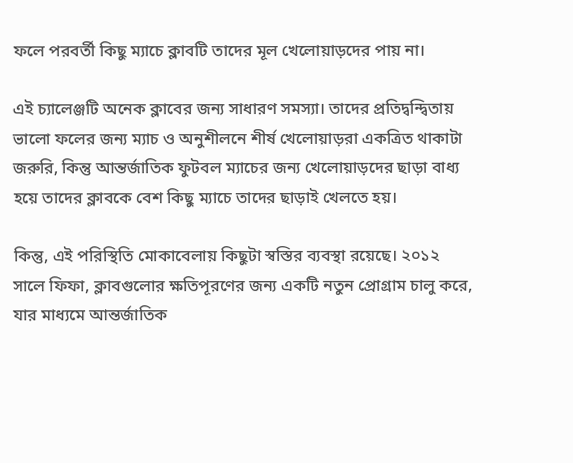ফলে পরবর্তী কিছু ম্যাচে ক্লাবটি তাদের মূল খেলোয়াড়দের পায় না।

এই চ্যালেঞ্জটি অনেক ক্লাবের জন্য সাধারণ সমস্যা। তাদের প্রতিদ্বন্দ্বিতায় ভালো ফলের জন্য ম্যাচ ও অনুশীলনে শীর্ষ খেলোয়াড়রা একত্রিত থাকাটা জরুরি, কিন্তু আন্তর্জাতিক ফুটবল ম্যাচের জন্য খেলোয়াড়দের ছাড়া বাধ্য হয়ে তাদের ক্লাবকে বেশ কিছু ম্যাচে তাদের ছাড়াই খেলতে হয়।

কিন্তু, এই পরিস্থিতি মোকাবেলায় কিছুটা স্বস্তির ব্যবস্থা রয়েছে। ২০১২ সালে ফিফা, ক্লাবগুলোর ক্ষতিপূরণের জন্য একটি নতুন প্রোগ্রাম চালু করে, যার মাধ্যমে আন্তর্জাতিক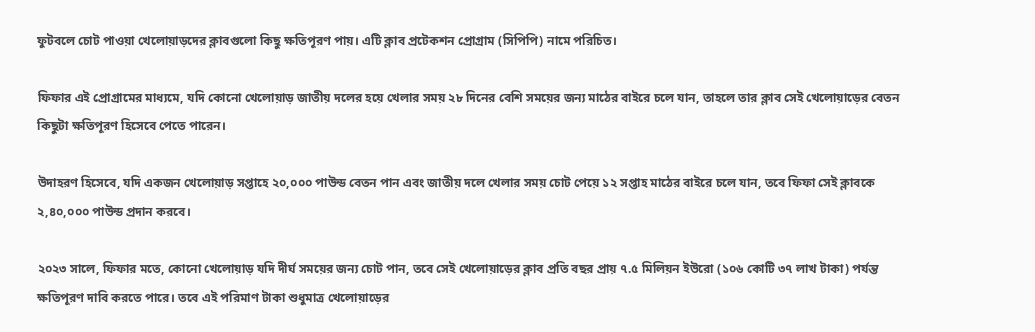ফুটবলে চোট পাওয়া খেলোয়াড়দের ক্লাবগুলো কিছু ক্ষতিপূরণ পায়। এটি ক্লাব প্রটেকশন প্রোগ্রাম (সিপিপি) নামে পরিচিত।

ফিফার এই প্রোগ্রামের মাধ্যমে, যদি কোনো খেলোয়াড় জাতীয় দলের হয়ে খেলার সময় ২৮ দিনের বেশি সময়ের জন্য মাঠের বাইরে চলে যান, তাহলে তার ক্লাব সেই খেলোয়াড়ের বেতন কিছুটা ক্ষতিপূরণ হিসেবে পেতে পারেন।

উদাহরণ হিসেবে, যদি একজন খেলোয়াড় সপ্তাহে ২০,০০০ পাউন্ড বেতন পান এবং জাতীয় দলে খেলার সময় চোট পেয়ে ১২ সপ্তাহ মাঠের বাইরে চলে যান, তবে ফিফা সেই ক্লাবকে ২,৪০,০০০ পাউন্ড প্রদান করবে।

২০২৩ সালে, ফিফার মতে, কোনো খেলোয়াড় যদি দীর্ঘ সময়ের জন্য চোট পান, তবে সেই খেলোয়াড়ের ক্লাব প্রতি বছর প্রায় ৭.৫ মিলিয়ন ইউরো (১০৬ কোটি ৩৭ লাখ টাকা) পর্যন্ত ক্ষতিপূরণ দাবি করতে পারে। তবে এই পরিমাণ টাকা শুধুমাত্র খেলোয়াড়ের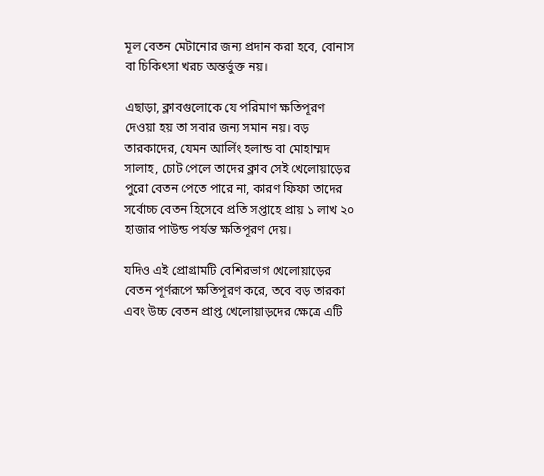মূল বেতন মেটানোর জন্য প্রদান করা হবে, বোনাস বা চিকিৎসা খরচ অন্তর্ভুক্ত নয়।

এছাড়া, ক্লাবগুলোকে যে পরিমাণ ক্ষতিপূরণ দেওয়া হয় তা সবার জন্য সমান নয়। বড় তারকাদের, যেমন আর্লিং হলান্ড বা মোহাম্মদ সালাহ, চোট পেলে তাদের ক্লাব সেই খেলোয়াড়ের পুরো বেতন পেতে পারে না, কারণ ফিফা তাদের সর্বোচ্চ বেতন হিসেবে প্রতি সপ্তাহে প্রায় ১ লাখ ২০ হাজার পাউন্ড পর্যন্ত ক্ষতিপূরণ দেয়।

যদিও এই প্রোগ্রামটি বেশিরভাগ খেলোয়াড়ের বেতন পূর্ণরূপে ক্ষতিপূরণ করে, তবে বড় তারকা এবং উচ্চ বেতন প্রাপ্ত খেলোয়াড়দের ক্ষেত্রে এটি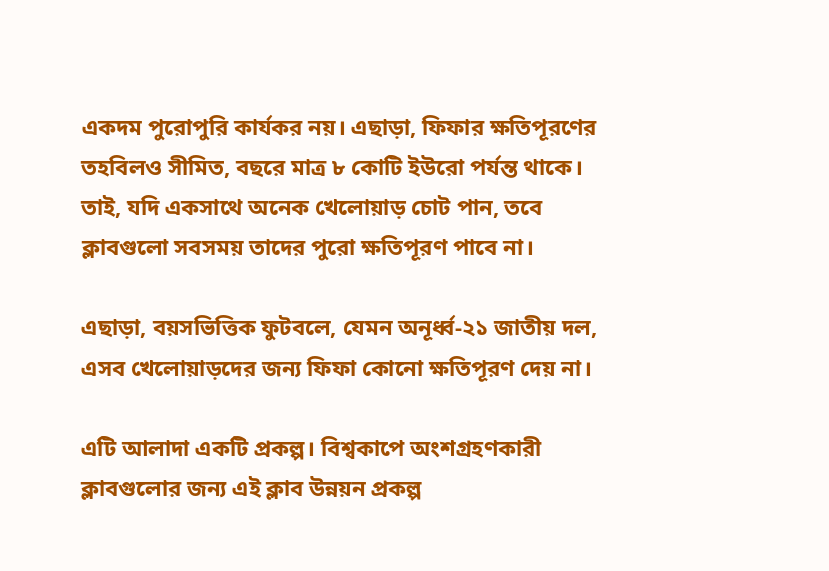একদম পুরোপুরি কার্যকর নয়। এছাড়া, ফিফার ক্ষতিপূরণের তহবিলও সীমিত, বছরে মাত্র ৮ কোটি ইউরো পর্যন্ত থাকে। তাই, যদি একসাথে অনেক খেলোয়াড় চোট পান, তবে ক্লাবগুলো সবসময় তাদের পুরো ক্ষতিপূরণ পাবে না।

এছাড়া, বয়সভিত্তিক ফুটবলে, যেমন অনূর্ধ্ব-২১ জাতীয় দল, এসব খেলোয়াড়দের জন্য ফিফা কোনো ক্ষতিপূরণ দেয় না।

এটি আলাদা একটি প্রকল্প। বিশ্বকাপে অংশগ্রহণকারী ক্লাবগুলোর জন্য এই ক্লাব উন্নয়ন প্রকল্প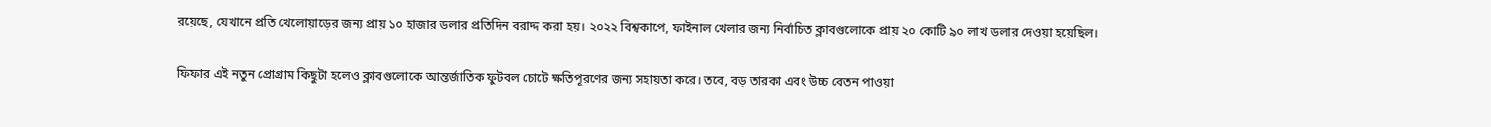রয়েছে, যেখানে প্রতি খেলোয়াড়ের জন্য প্রায় ১০ হাজার ডলার প্রতিদিন বরাদ্দ করা হয়। ২০২২ বিশ্বকাপে, ফাইনাল খেলার জন্য নির্বাচিত ক্লাবগুলোকে প্রায় ২০ কোটি ৯০ লাখ ডলার দেওয়া হয়েছিল।

ফিফার এই নতুন প্রোগ্রাম কিছুটা হলেও ক্লাবগুলোকে আন্তর্জাতিক ফুটবল চোটে ক্ষতিপূরণের জন্য সহায়তা করে। তবে, বড় তারকা এবং উচ্চ বেতন পাওয়া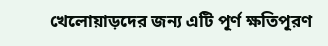খেলোয়াড়দের জন্য এটি পূর্ণ ক্ষতিপূরণ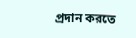প্রদান করতে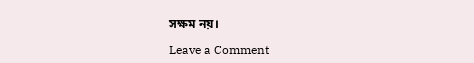সক্ষম নয়।

Leave a Comment